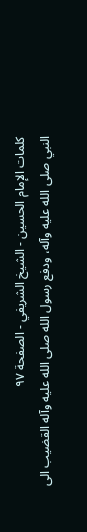كلمات الإمام الحسين - الشيخ الشريفي - الصفحة ٩٧
النبي صلى الله عليه وآله، ودفع رسول الله صلى الله عليه وآله القضيب الى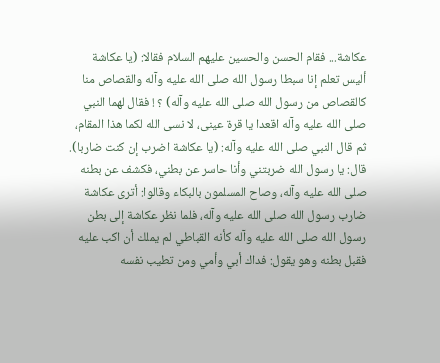عكاشة... فقام الحسن والحسين عليهم السلام فقالا: (يا عكاشة أليس تعلم إنا سبطا رسول الله صلى الله عليه وآله والقصاص منا كالقصاص من رسول الله صلى الله عليه وآله) ؟ ! فقال لهما النبي صلى الله عليه وآله اقعدا يا قرة عينى، لا نسى الله لكما هذا المقام، ثم قال النبي صلى الله عليه وآله: (يا عكاشة اضرب إن كنت ضاربا). قال: يا رسول الله ضربتني وأنا حاسر عن بطني، فكشف عن بطنه صلى الله عليه وآله، وصاح المسلمون بالبكاء وقالوا: أترى عكاشة ضارب رسول الله صلى الله عليه وآله، فلما نظر عكاشة إلى بطن رسول الله صلى الله عليه وآله كأنه القباطي لم يملك أن اكب عليه فقبل بطنه وهو يقول: فداك أبي وأمي ومن تطيب نفسه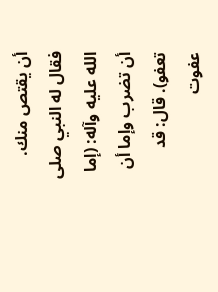أن يقتص منك. فقال له النبي صلى الله عليه وآله: (إما أن تضرب وإما أن تعفو). قال: قد عفوت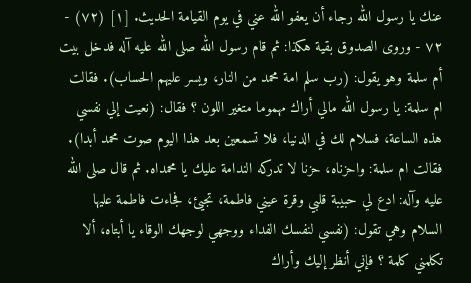عنك يا رسول الله رجاء أن يعفو الله عني في يوم القيامة الحديث. [١] (٧٢) - ٧٢ - وروى الصدوق بقية هكذا: ثم قام رسول الله صلى الله عليه آله فدخل بيت أم سلمة وهو يقول: (رب سلم امة محمد من النار، ويسر عليهم الحساب). فقالت ام سلمة: يا رسول الله مالي أراك مهموما متغير اللون ؟ فقال: (نعيت إلي نفسي هذه الساعة، فسلام لك في الدنيا، فلا تسمعين بعد هذا اليوم صوت محمد أبدا). فقالت ام سلمة: واحزناه، حزنا لا تدركه الندامة عليك يا محمداه. ثم قال صلى الله عليه وآله: ادع لي حبيبة قلبي وقرة عيني فاطمة، تجيئ، فجاءت فاطمة عليها السلام وهي تقول: (نفسي لنفسك الفداء ووجهي لوجهك الوقاء يا أبتاه، ألا تكلمني كلمة ؟ فإني أنظر إليك وأراك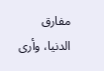مفارق الدنيا، وأرى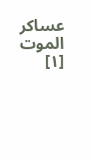عساكر الموت
[١]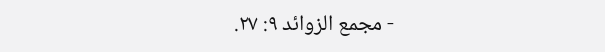- مجمع الزوائد ٩: ٢٧.